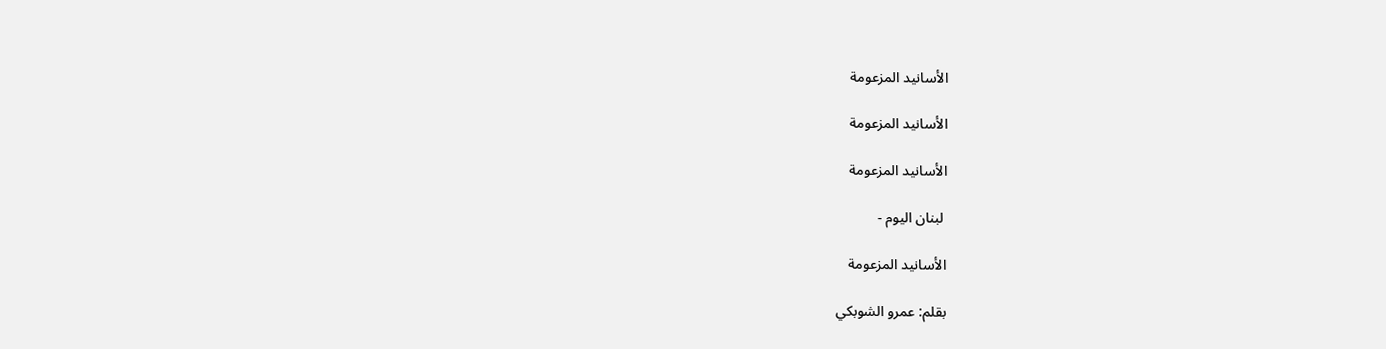الأسانيد المزعومة

الأسانيد المزعومة

الأسانيد المزعومة

 لبنان اليوم -

الأسانيد المزعومة

بقلم: عمرو الشوبكي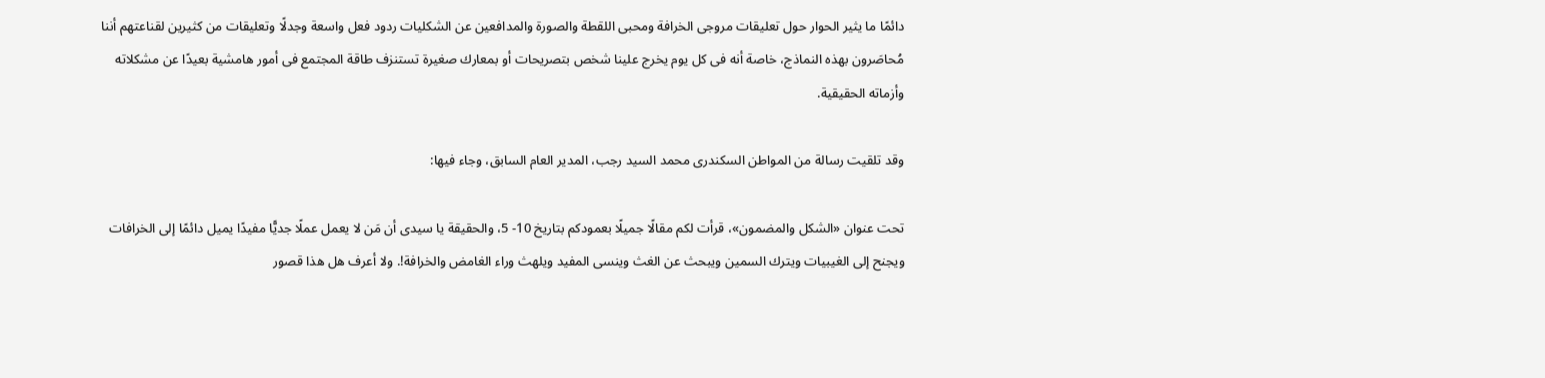دائمًا ما يثير الحوار حول تعليقات مروجى الخرافة ومحبى اللقطة والصورة والمدافعين عن الشكليات ردود فعل واسعة وجدلًا وتعليقات من كثيرين لقناعتهم أننا مُحاصَرون بهذه النماذج، خاصة أنه فى كل يوم يخرج علينا شخص بتصريحات أو بمعارك صغيرة تستنزف طاقة المجتمع فى أمور هامشية بعيدًا عن مشكلاته وأزماته الحقيقية.

وقد تلقيت رسالة من المواطن السكندرى محمد السيد رجب، المدير العام السابق، وجاء فيها:

تحت عنوان «الشكل والمضمون»، قرأت لكم مقالًا جميلًا بعمودكم بتاريخ 10- 5، والحقيقة يا سيدى أن مَن لا يعمل عملًا جديًّا مفيدًا يميل دائمًا إلى الخرافات ويجنح إلى الغيبيات ويترك السمين ويبحث عن الغث وينسى المفيد ويلهث وراء الغامض والخرافة!. ولا أعرف هل هذا قصور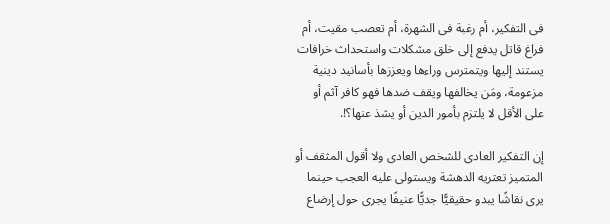فى التفكير، أم رغبة فى الشهرة، أم تعصب مقيت، أم فراغ قاتل يدفع إلى خلق مشكلات واستحداث خرافات يستند إليها ويتمترس وراءها ويعززها بأسانيد دينية مزعومة، ومَن يخالفها ويقف ضدها فهو كافر آثم أو على الأقل لا يلتزم بأمور الدين أو يشذ عنها؟!.

إن التفكير العادى للشخص العادى ولا أقول المثقف أو المتميز تعتريه الدهشة ويستولى عليه العجب حينما يرى نقاشًا يبدو حقيقيًّا جديًّا عنيفًا يجرى حول إرضاع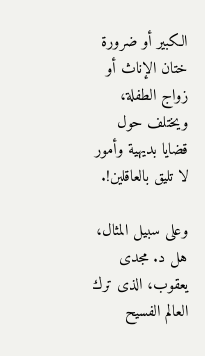الكبير أو ضرورة ختان الإناث أو زواج الطفلة، ويختلف حول قضايا بديهية وأمور لا تليق بالعاقلين!.

وعلى سبيل المثال، هل د. مجدى يعقوب، الذى ترك العالم الفسيح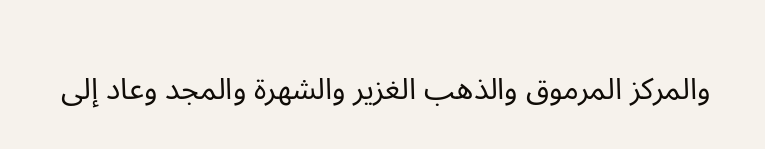والمركز المرموق والذهب الغزير والشهرة والمجد وعاد إلى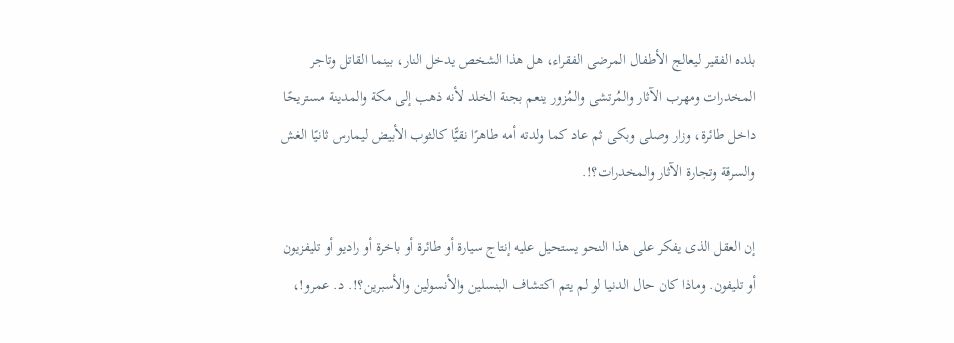بلده الفقير ليعالج الأطفال المرضى الفقراء، هل هذا الشخص يدخل النار، بينما القاتل وتاجر المخدرات ومهرب الآثار والمُرتشى والمُزور ينعم بجنة الخلد لأنه ذهب إلى مكة والمدينة مستريحًا داخل طائرة، وزار وصلى وبكى ثم عاد كما ولدته أمه طاهرًا نقيًّا كالثوب الأبيض ليمارس ثانيًا الغش والسرقة وتجارة الآثار والمخدرات؟!.

إن العقل الذى يفكر على هذا النحو يستحيل عليه إنتاج سيارة أو طائرة أو باخرة أو راديو أو تليفزيون أو تليفون. وماذا كان حال الدنيا لو لم يتم اكتشاف البنسلين والأنسولين والأسبرين؟!. د. عمرو!،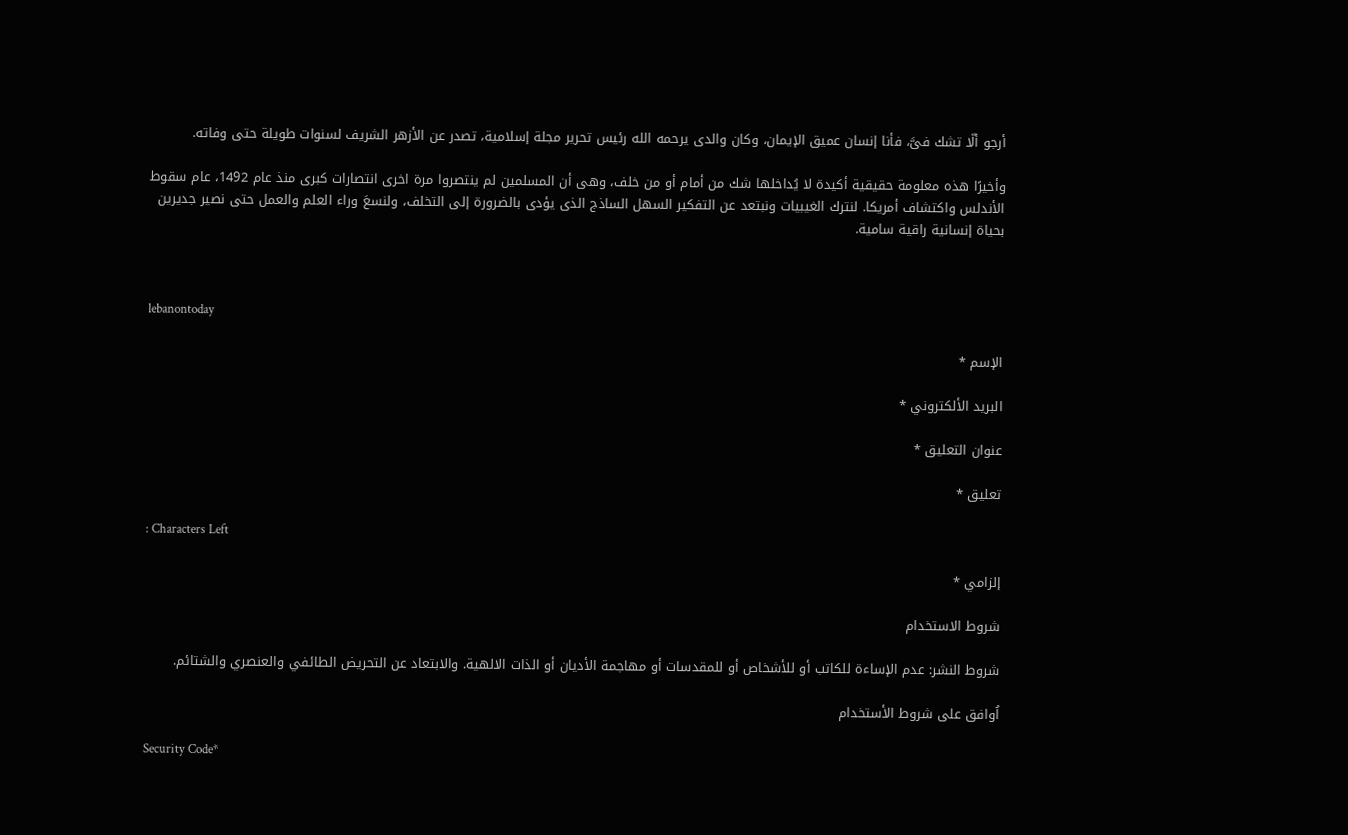أرجو ألّا تشك فىَّ، فأنا إنسان عميق الإيمان، وكان والدى يرحمه الله رئيس تحرير مجلة إسلامية، تصدر عن الأزهر الشريف لسنوات طويلة حتى وفاته.

وأخيرًا هذه معلومة حقيقية أكيدة لا يُداخلها شك من أمام أو من خلف، وهى أن المسلمين لم ينتصروا مرة اخرى انتصارات كبرى منذ عام 1492، عام سقوط الأندلس واكتشاف أمريكا. لنترك الغيبيات ونبتعد عن التفكير السهل الساذج الذى يؤدى بالضرورة إلى التخلف، ولنسعَ وراء العلم والعمل حتى نصير جديرين بحياة إنسانية راقية سامية.



lebanontoday

الإسم *

البريد الألكتروني *

عنوان التعليق *

تعليق *

: Characters Left

إلزامي *

شروط الاستخدام

شروط النشر: عدم الإساءة للكاتب أو للأشخاص أو للمقدسات أو مهاجمة الأديان أو الذات الالهية. والابتعاد عن التحريض الطائفي والعنصري والشتائم.

اُوافق على شروط الأستخدام

Security Code*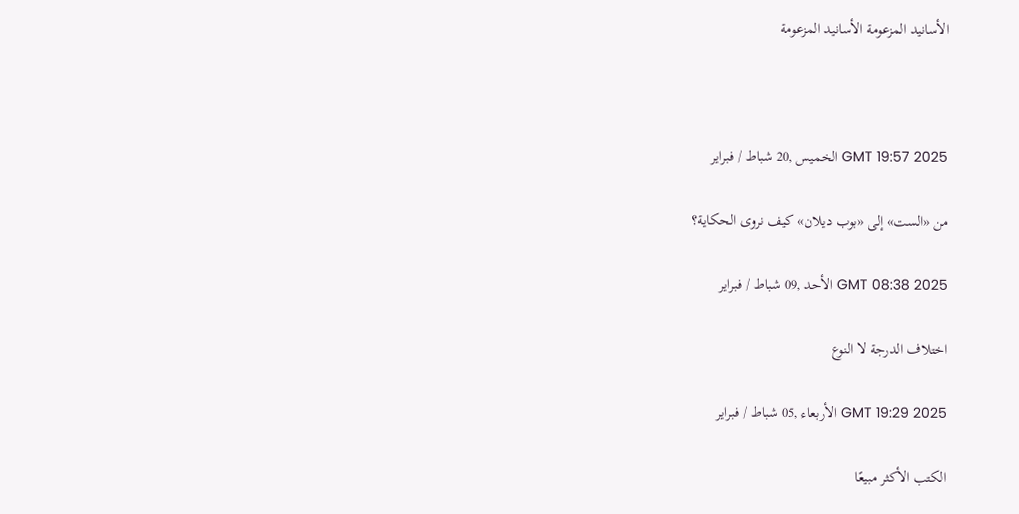الأسانيد المزعومة الأسانيد المزعومة



GMT 19:57 2025 الخميس ,20 شباط / فبراير

من «الست» إلى «بوب ديلان» كيف نروى الحكاية؟

GMT 08:38 2025 الأحد ,09 شباط / فبراير

اختلاف الدرجة لا النوع

GMT 19:29 2025 الأربعاء ,05 شباط / فبراير

الكتب الأكثر مبيعًا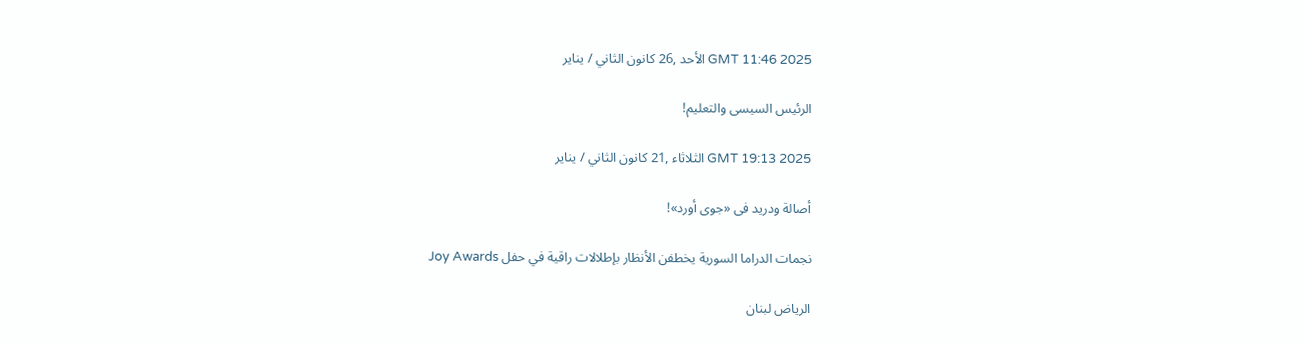GMT 11:46 2025 الأحد ,26 كانون الثاني / يناير

الرئيس السيسى والتعليم!

GMT 19:13 2025 الثلاثاء ,21 كانون الثاني / يناير

أصالة ودريد فى «جوى أورد»!

نجمات الدراما السورية يخطفن الأنظار بإطلالات راقية في حفل Joy Awards

الرياض لبنان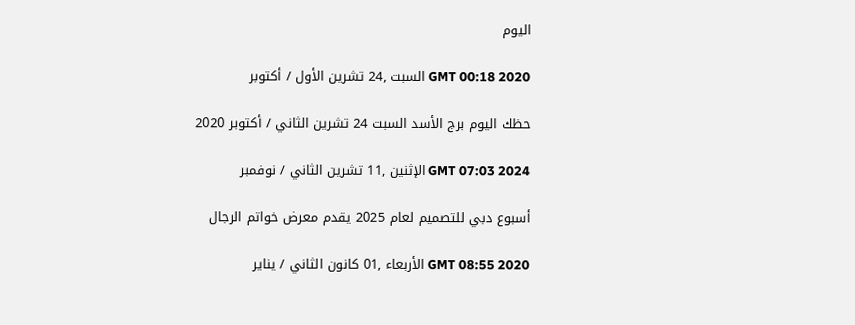اليوم

GMT 00:18 2020 السبت ,24 تشرين الأول / أكتوبر

حظك اليوم برج الأسد السبت 24 تشرين الثاني / أكتوبر 2020

GMT 07:03 2024 الإثنين ,11 تشرين الثاني / نوفمبر

أسبوع دبي للتصميم لعام 2025 يقدم معرض خواتم الرجال

GMT 08:55 2020 الأربعاء ,01 كانون الثاني / يناير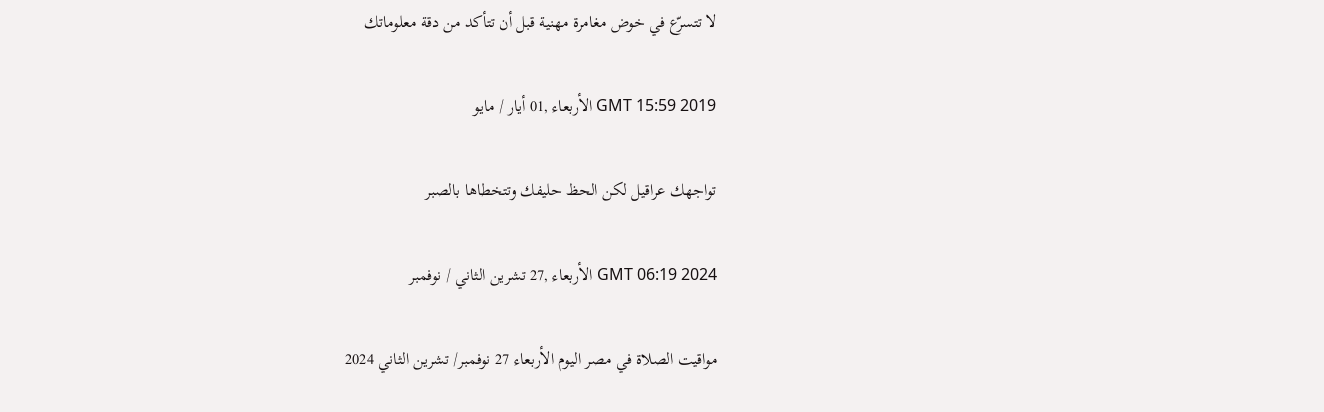لا تتسرّع في خوض مغامرة مهنية قبل أن تتأكد من دقة معلوماتك

GMT 15:59 2019 الأربعاء ,01 أيار / مايو

تواجهك عراقيل لكن الحظ حليفك وتتخطاها بالصبر

GMT 06:19 2024 الأربعاء ,27 تشرين الثاني / نوفمبر

مواقيت الصلاة في مصر اليوم الأربعاء 27 نوفمبر/ تشرين الثاني 2024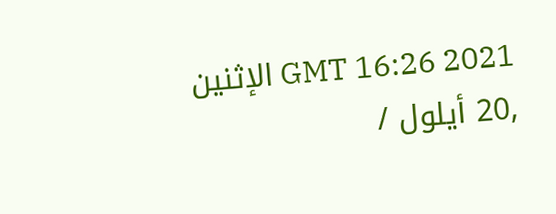GMT 16:26 2021 الإثنين ,20 أيلول /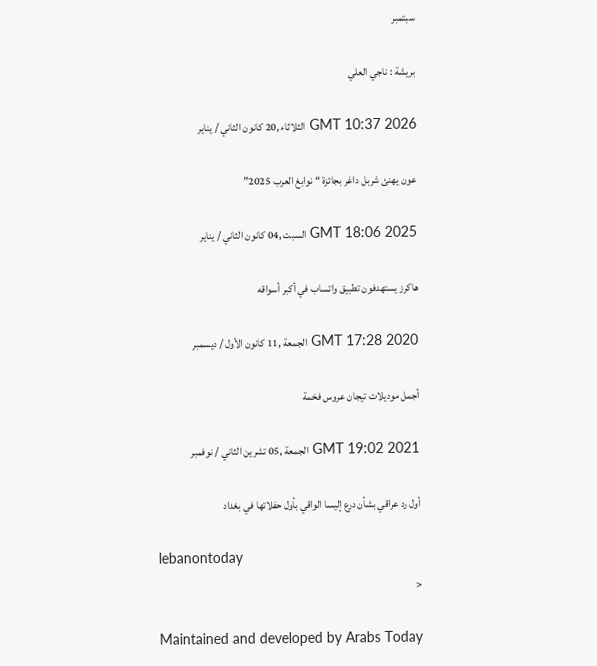سبتمبر

بريشة : ناجي العلي

GMT 10:37 2026 الثلاثاء ,20 كانون الثاني / يناير

عون يهنئ شربل داغر بجائزة “نوابغ العرب 2025”

GMT 18:06 2025 السبت ,04 كانون الثاني / يناير

هاكرز يستهدفون تطبيق واتساب في أكبر أسواقه

GMT 17:28 2020 الجمعة ,11 كانون الأول / ديسمبر

أجمل موديلات تيجان عروس فخمة

GMT 19:02 2021 الجمعة ,05 تشرين الثاني / نوفمبر

أول رد عراقي بشأن درع إليسا الواقي بأول حفلاتها في بغداد

lebanontoday
<

Maintained and developed by Arabs Today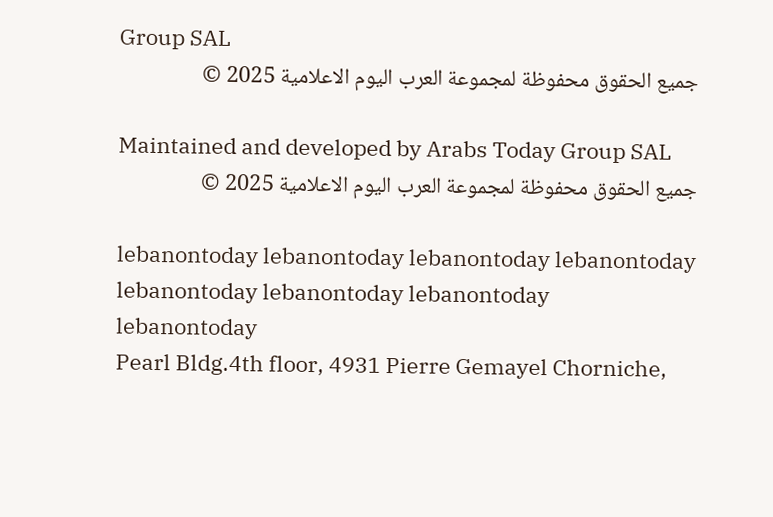Group SAL
جميع الحقوق محفوظة لمجموعة العرب اليوم الاعلامية 2025 ©

Maintained and developed by Arabs Today Group SAL
جميع الحقوق محفوظة لمجموعة العرب اليوم الاعلامية 2025 ©

lebanontoday lebanontoday lebanontoday lebanontoday
lebanontoday lebanontoday lebanontoday
lebanontoday
Pearl Bldg.4th floor, 4931 Pierre Gemayel Chorniche,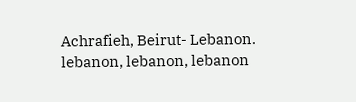Achrafieh, Beirut- Lebanon.
lebanon, lebanon, lebanon